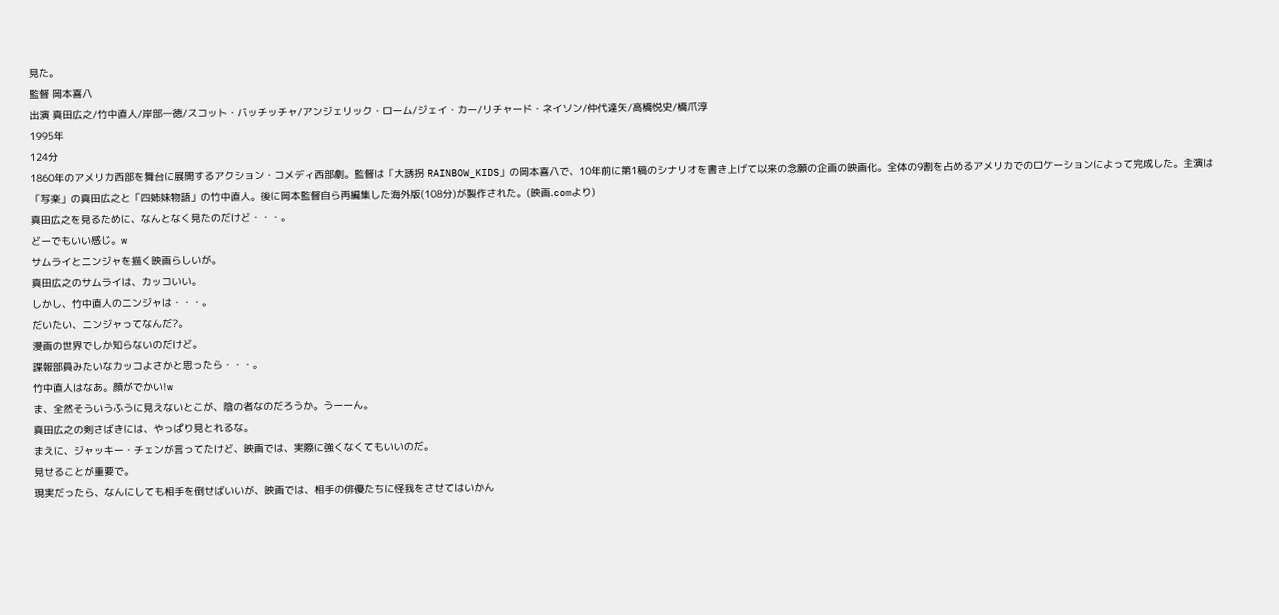見た。
監督 岡本喜八
出演 真田広之/竹中直人/岸部一徳/スコット・バッチッチャ/アンジェリック・ローム/ジェイ・カー/リチャード・ネイソン/仲代達矢/高橋悦史/橋爪淳
1995年
124分
1860年のアメリカ西部を舞台に展開するアクション・コメディ西部劇。監督は「大誘拐 RAINBOW_KIDS」の岡本喜八で、10年前に第1稿のシナリオを書き上げて以来の念願の企画の映画化。全体の9割を占めるアメリカでのロケーションによって完成した。主演は「写楽」の真田広之と「四姉妹物語」の竹中直人。後に岡本監督自ら再編集した海外版(108分)が製作された。(映画.comより)
真田広之を見るために、なんとなく見たのだけど・・・。
どーでもいい感じ。w
サムライとニンジャを描く映画らしいが。
真田広之のサムライは、カッコいい。
しかし、竹中直人のニンジャは・・・。
だいたい、ニンジャってなんだ?。
漫画の世界でしか知らないのだけど。
諜報部員みたいなカッコよさかと思ったら・・・。
竹中直人はなあ。顔がでかい!w
ま、全然そういうふうに見えないとこが、陰の者なのだろうか。うーーん。
真田広之の剣さばきには、やっぱり見とれるな。
まえに、ジャッキー・チェンが言ってたけど、映画では、実際に強くなくてもいいのだ。
見せることが重要で。
現実だったら、なんにしても相手を倒せばいいが、映画では、相手の俳優たちに怪我をさせてはいかん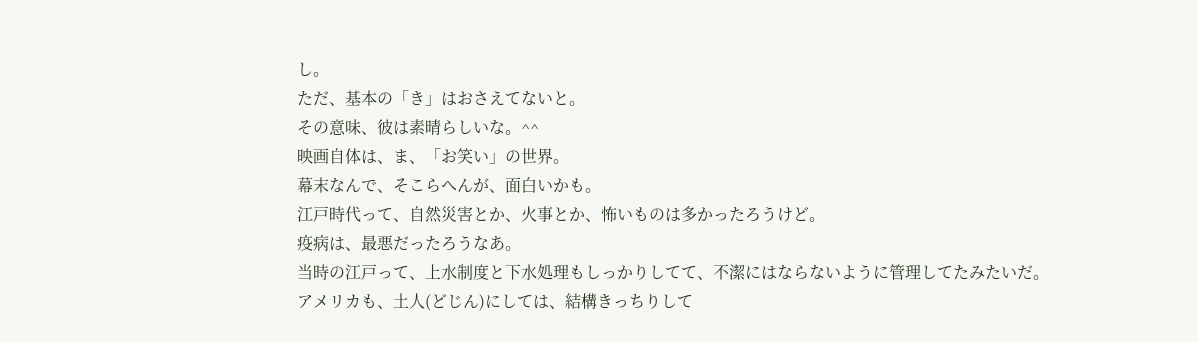し。
ただ、基本の「き」はおさえてないと。
その意味、彼は素晴らしいな。^^
映画自体は、ま、「お笑い」の世界。
幕末なんで、そこらへんが、面白いかも。
江戸時代って、自然災害とか、火事とか、怖いものは多かったろうけど。
疫病は、最悪だったろうなあ。
当時の江戸って、上水制度と下水処理もしっかりしてて、不潔にはならないように管理してたみたいだ。
アメリカも、土人(どじん)にしては、結構きっちりして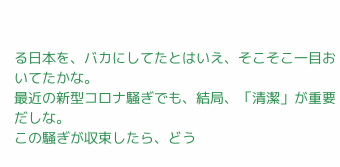る日本を、バカにしてたとはいえ、そこそこ一目おいてたかな。
最近の新型コロナ騒ぎでも、結局、「清潔」が重要だしな。
この騒ぎが収束したら、どう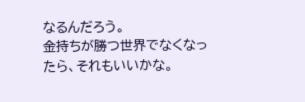なるんだろう。
金持ちが勝つ世界でなくなったら、それもいいかな。